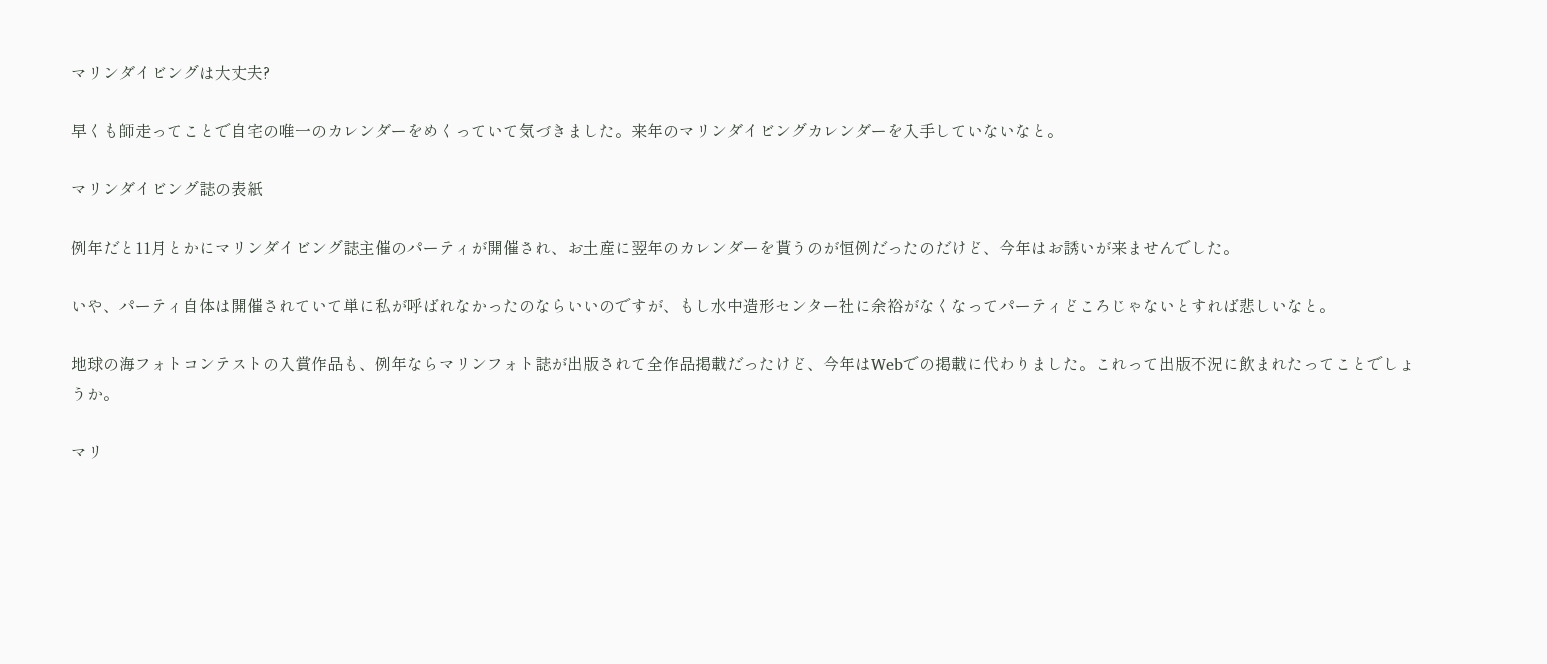マリンダイビングは大丈夫?

早くも師走ってことで自宅の唯一のカレンダーをめくっていて気づきました。来年のマリンダイビングカレンダーを入手していないなと。

マリンダイビング誌の表紙

例年だと11月とかにマリンダイビング誌主催のパーティが開催され、お土産に翌年のカレンダーを貰うのが恒例だったのだけど、今年はお誘いが来ませんでした。

いや、パーティ自体は開催されていて単に私が呼ばれなかったのならいいのですが、もし水中造形センター社に余裕がなくなってパーティどころじゃないとすれば悲しいなと。

地球の海フォトコンテストの入賞作品も、例年ならマリンフォト誌が出版されて全作品掲載だったけど、今年はWebでの掲載に代わりました。これって出版不況に飲まれたってことでしょうか。

マリ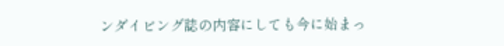ンダイビング誌の内容にしても今に始まっ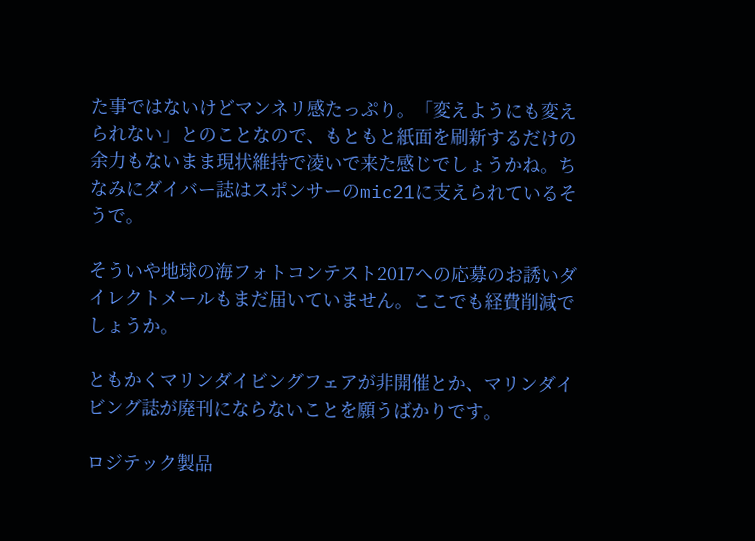た事ではないけどマンネリ感たっぷり。「変えようにも変えられない」とのことなので、もともと紙面を刷新するだけの余力もないまま現状維持で凌いで来た感じでしょうかね。ちなみにダイバー誌はスポンサーのmic21に支えられているそうで。

そういや地球の海フォトコンテスト2017への応募のお誘いダイレクトメールもまだ届いていません。ここでも経費削減でしょうか。

ともかくマリンダイビングフェアが非開催とか、マリンダイビング誌が廃刊にならないことを願うばかりです。

ロジテック製品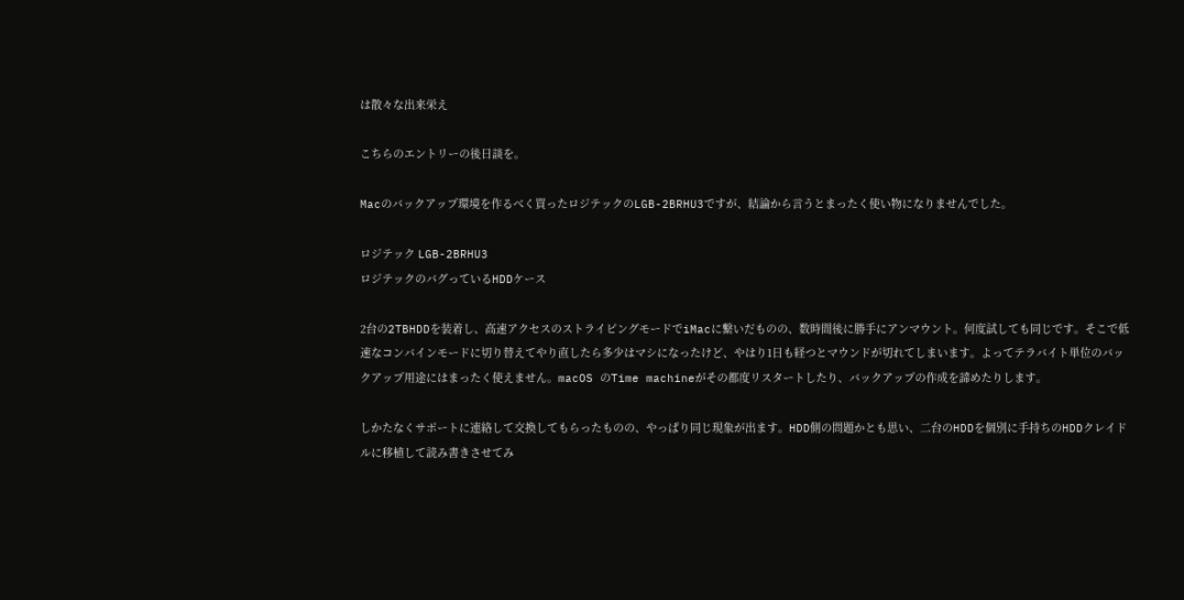は散々な出来栄え

こちらのエントリーの後日談を。

Macのバックアップ環境を作るべく買ったロジテックのLGB-2BRHU3ですが、結論から言うとまったく使い物になりませんでした。

ロジテック LGB-2BRHU3
ロジテックのバグっているHDDケース

2台の2TBHDDを装着し、高速アクセスのストライピングモードでiMacに繋いだものの、数時間後に勝手にアンマウント。何度試しても同じです。そこで低速なコンバインモードに切り替えてやり直したら多少はマシになったけど、やはり1日も経つとマウンドが切れてしまいます。よってテラバイト単位のバックアップ用途にはまったく使えません。macOS のTime machineがその都度リスタートしたり、バックアップの作成を諦めたりします。

しかたなくサポートに連絡して交換してもらったものの、やっぱり同じ現象が出ます。HDD側の問題かとも思い、二台のHDDを個別に手持ちのHDDクレイドルに移植して読み書きさせてみ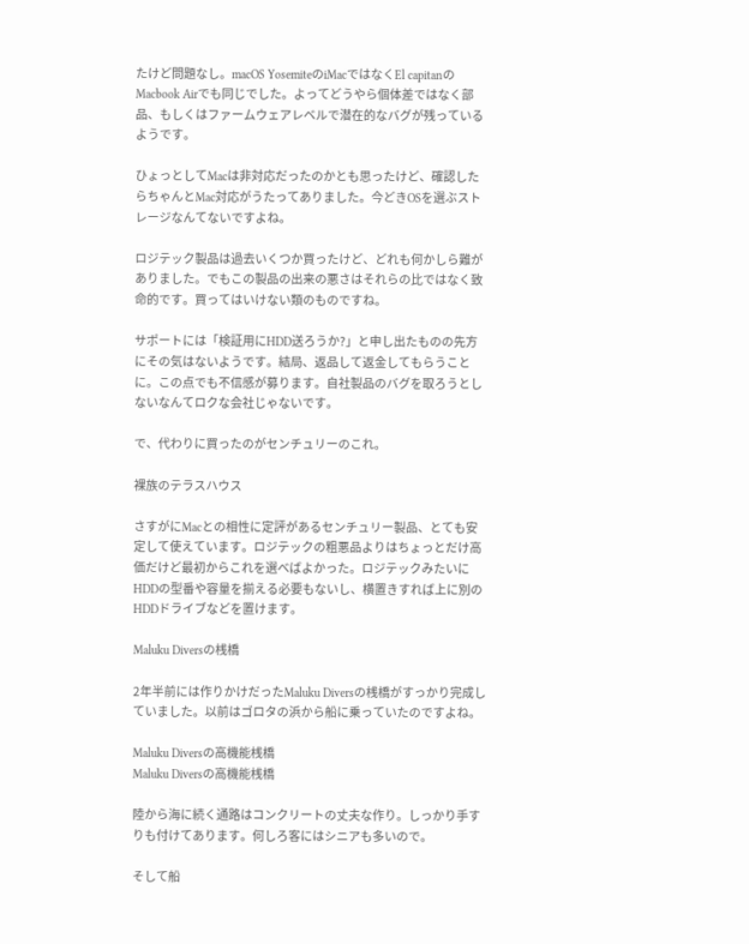たけど問題なし。macOS YosemiteのiMacではなくEl capitanのMacbook Airでも同じでした。よってどうやら個体差ではなく部品、もしくはファームウェアレベルで潜在的なバグが残っているようです。

ひょっとしてMacは非対応だったのかとも思ったけど、確認したらちゃんとMac対応がうたってありました。今どきOSを選ぶストレージなんてないですよね。

ロジテック製品は過去いくつか買ったけど、どれも何かしら難がありました。でもこの製品の出来の悪さはそれらの比ではなく致命的です。買ってはいけない類のものですね。

サポートには「検証用にHDD送ろうか?」と申し出たものの先方にその気はないようです。結局、返品して返金してもらうことに。この点でも不信感が募ります。自社製品のバグを取ろうとしないなんてロクな会社じゃないです。

で、代わりに買ったのがセンチュリーのこれ。

裸族のテラスハウス

さすがにMacとの相性に定評があるセンチュリー製品、とても安定して使えています。ロジテックの粗悪品よりはちょっとだけ高価だけど最初からこれを選べばよかった。ロジテックみたいにHDDの型番や容量を揃える必要もないし、横置きすれば上に別のHDDドライブなどを置けます。

Maluku Diversの桟橋

2年半前には作りかけだったMaluku Diversの桟橋がすっかり完成していました。以前はゴロタの浜から船に乗っていたのですよね。

Maluku Diversの高機能桟橋
Maluku Diversの高機能桟橋

陸から海に続く通路はコンクリートの丈夫な作り。しっかり手すりも付けてあります。何しろ客にはシニアも多いので。

そして船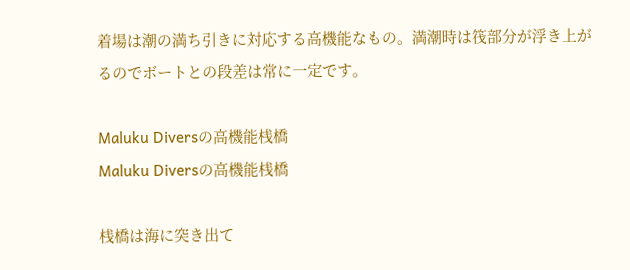着場は潮の満ち引きに対応する高機能なもの。満潮時は筏部分が浮き上がるのでボートとの段差は常に一定です。

Maluku Diversの高機能桟橋
Maluku Diversの高機能桟橋

桟橋は海に突き出て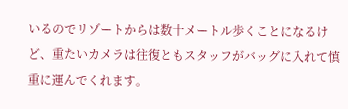いるのでリゾートからは数十メートル歩くことになるけど、重たいカメラは往復ともスタッフがバッグに入れて慎重に運んでくれます。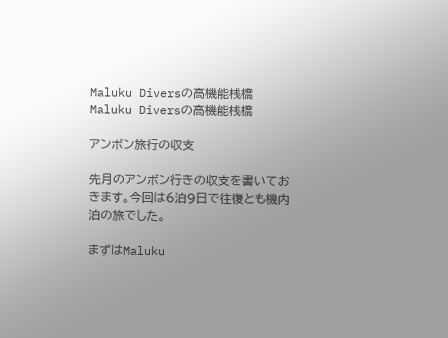Maluku Diversの高機能桟橋
Maluku Diversの高機能桟橋

アンボン旅行の収支

先月のアンボン行きの収支を書いておきます。今回は6泊9日で往復とも機内泊の旅でした。

まずはMaluku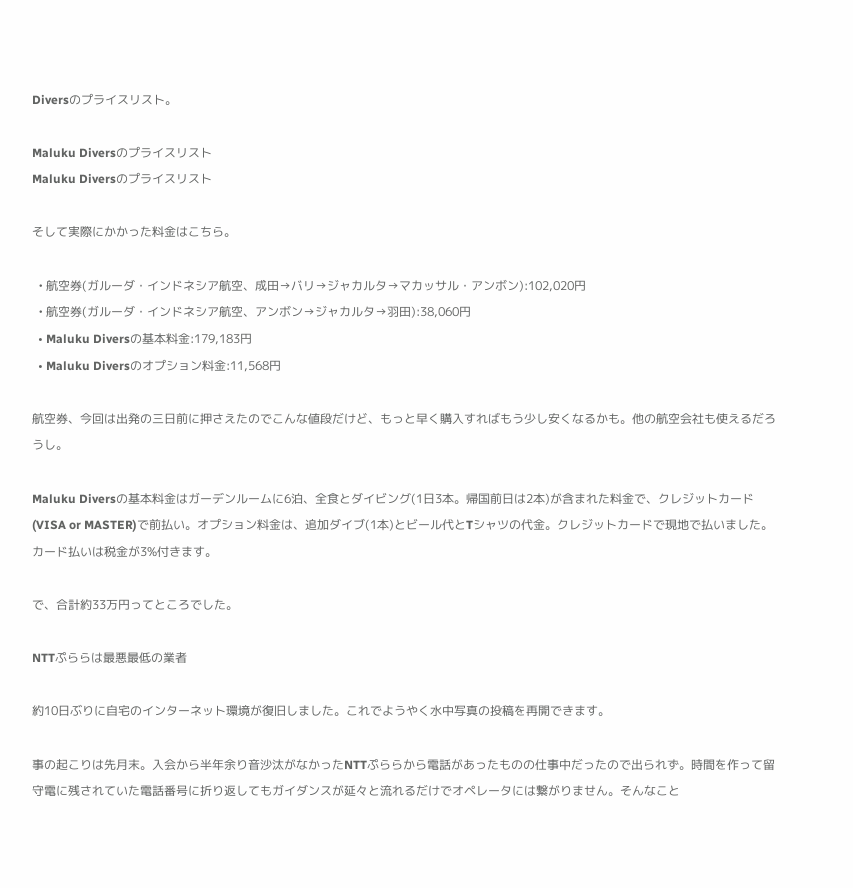Diversのプライスリスト。

Maluku Diversのプライスリスト
Maluku Diversのプライスリスト

そして実際にかかった料金はこちら。

  • 航空券(ガルーダ・インドネシア航空、成田→バリ→ジャカルタ→マカッサル・アンボン):102,020円
  • 航空券(ガルーダ・インドネシア航空、アンボン→ジャカルタ→羽田):38,060円
  • Maluku Diversの基本料金:179,183円
  • Maluku Diversのオプション料金:11,568円

航空券、今回は出発の三日前に押さえたのでこんな値段だけど、もっと早く購入すればもう少し安くなるかも。他の航空会社も使えるだろうし。

Maluku Diversの基本料金はガーデンルームに6泊、全食とダイビング(1日3本。帰国前日は2本)が含まれた料金で、クレジットカード(VISA or MASTER)で前払い。オプション料金は、追加ダイブ(1本)とビール代とTシャツの代金。クレジットカードで現地で払いました。カード払いは税金が3%付きます。

で、合計約33万円ってところでした。

NTTぷららは最悪最低の業者

約10日ぶりに自宅のインターネット環境が復旧しました。これでようやく水中写真の投稿を再開できます。

事の起こりは先月末。入会から半年余り音沙汰がなかったNTTぷららから電話があったものの仕事中だったので出られず。時間を作って留守電に残されていた電話番号に折り返してもガイダンスが延々と流れるだけでオペレータには繋がりません。そんなこと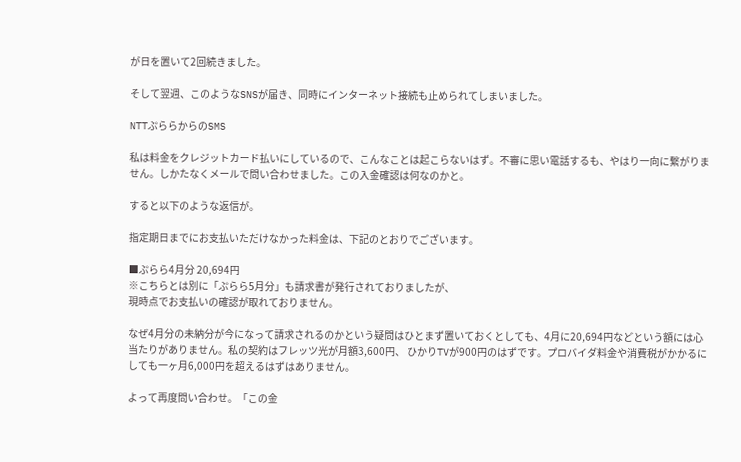が日を置いて2回続きました。

そして翌週、このようなSNSが届き、同時にインターネット接続も止められてしまいました。

NTTぷららからのSMS

私は料金をクレジットカード払いにしているので、こんなことは起こらないはず。不審に思い電話するも、やはり一向に繋がりません。しかたなくメールで問い合わせました。この入金確認は何なのかと。

すると以下のような返信が。

指定期日までにお支払いただけなかった料金は、下記のとおりでございます。

■ぷらら4月分 20,694円
※こちらとは別に「ぷらら5月分」も請求書が発行されておりましたが、
現時点でお支払いの確認が取れておりません。

なぜ4月分の未納分が今になって請求されるのかという疑問はひとまず置いておくとしても、4月に20,694円などという額には心当たりがありません。私の契約はフレッツ光が月額3,600円、 ひかりTVが900円のはずです。プロバイダ料金や消費税がかかるにしても一ヶ月6,000円を超えるはずはありません。

よって再度問い合わせ。「この金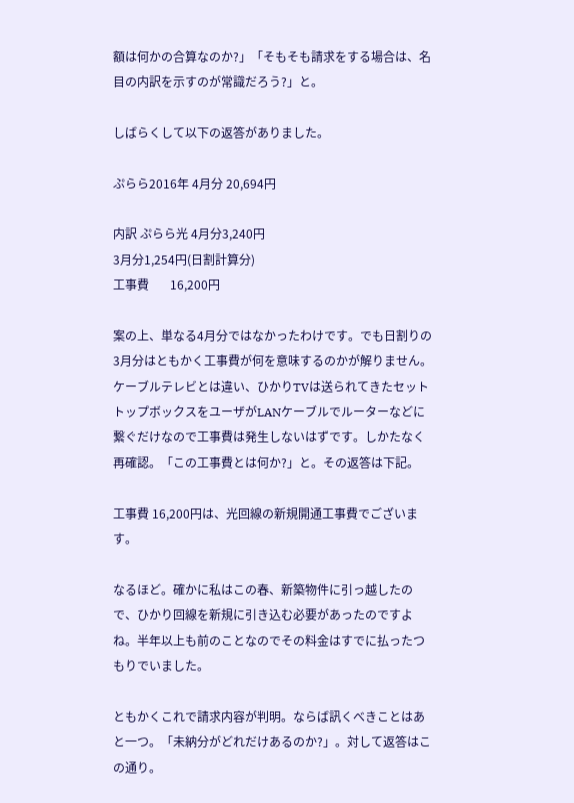額は何かの合算なのか?」「そもそも請求をする場合は、名目の内訳を示すのが常識だろう?」と。

しばらくして以下の返答がありました。

ぷらら2016年 4月分 20,694円

内訳 ぷらら光 4月分3,240円
3月分1,254円(日割計算分)
工事費       16,200円

案の上、単なる4月分ではなかったわけです。でも日割りの3月分はともかく工事費が何を意味するのかが解りません。ケーブルテレビとは違い、ひかりTVは送られてきたセットトップボックスをユーザがLANケーブルでルーターなどに繋ぐだけなので工事費は発生しないはずです。しかたなく再確認。「この工事費とは何か?」と。その返答は下記。

工事費 16,200円は、光回線の新規開通工事費でございます。

なるほど。確かに私はこの春、新築物件に引っ越したので、ひかり回線を新規に引き込む必要があったのですよね。半年以上も前のことなのでその料金はすでに払ったつもりでいました。

ともかくこれで請求内容が判明。ならば訊くべきことはあと一つ。「未納分がどれだけあるのか?」。対して返答はこの通り。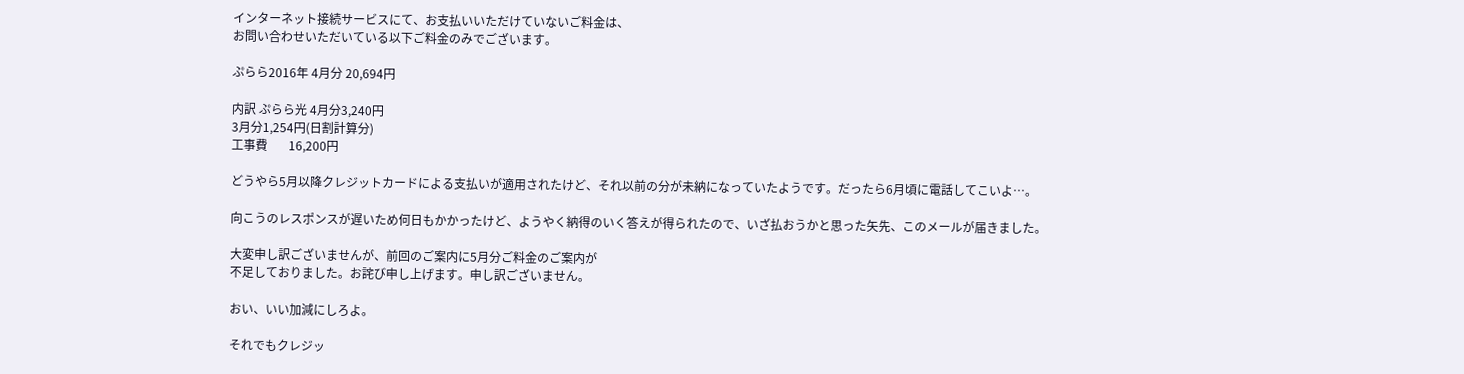インターネット接続サービスにて、お支払いいただけていないご料金は、
お問い合わせいただいている以下ご料金のみでございます。

ぷらら2016年 4月分 20,694円

内訳 ぷらら光 4月分3,240円
3月分1,254円(日割計算分)
工事費       16,200円

どうやら5月以降クレジットカードによる支払いが適用されたけど、それ以前の分が未納になっていたようです。だったら6月頃に電話してこいよ…。

向こうのレスポンスが遅いため何日もかかったけど、ようやく納得のいく答えが得られたので、いざ払おうかと思った矢先、このメールが届きました。

大変申し訳ございませんが、前回のご案内に5月分ご料金のご案内が
不足しておりました。お詫び申し上げます。申し訳ございません。

おい、いい加減にしろよ。

それでもクレジッ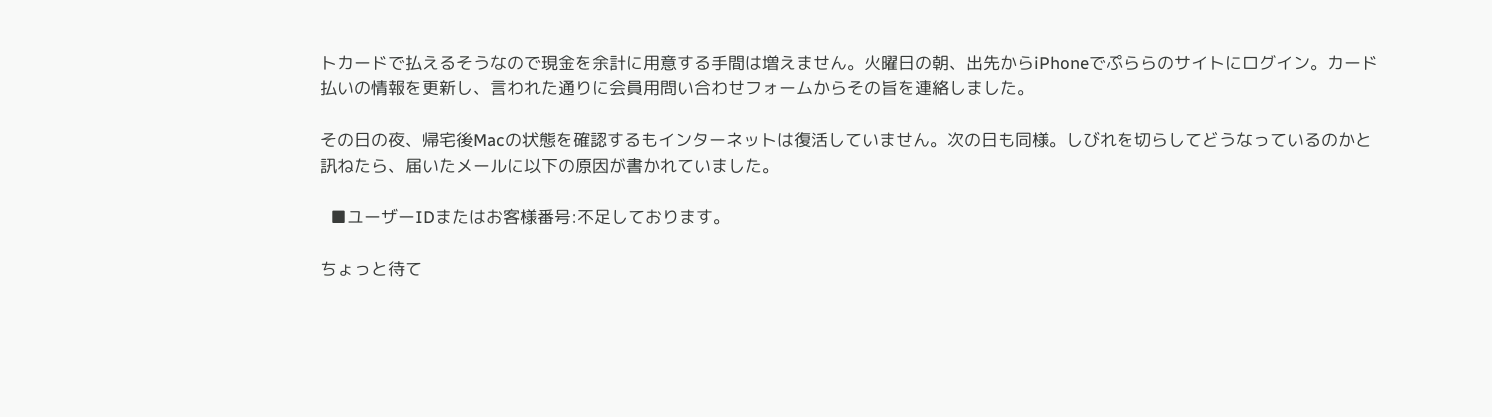トカードで払えるそうなので現金を余計に用意する手間は増えません。火曜日の朝、出先からiPhoneでぷららのサイトにログイン。カード払いの情報を更新し、言われた通りに会員用問い合わせフォームからその旨を連絡しました。

その日の夜、帰宅後Macの状態を確認するもインターネットは復活していません。次の日も同様。しびれを切らしてどうなっているのかと訊ねたら、届いたメールに以下の原因が書かれていました。

  ■ユーザーIDまたはお客様番号:不足しております。

ちょっと待て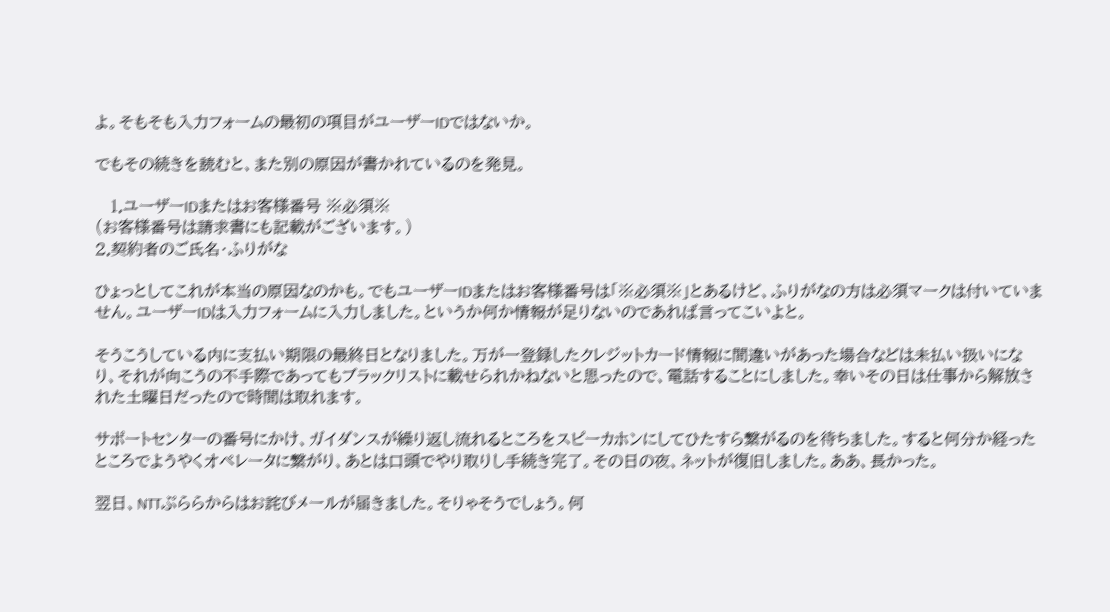よ。そもそも入力フォームの最初の項目がユーザーIDではないか。

でもその続きを読むと、また別の原因が書かれているのを発見。

   1.ユーザーIDまたはお客様番号 ※必須※
(お客様番号は請求書にも記載がございます。)
2.契約者のご氏名・ふりがな

ひょっとしてこれが本当の原因なのかも。でもユーザーIDまたはお客様番号は「※必須※」とあるけど、ふりがなの方は必須マークは付いていません。ユーザーIDは入力フォームに入力しました。というか何か情報が足りないのであれば言ってこいよと。

そうこうしている内に支払い期限の最終日となりました。万が一登録したクレジットカード情報に間違いがあった場合などは未払い扱いになり、それが向こうの不手際であってもブラックリストに載せられかねないと思ったので、電話することにしました。幸いその日は仕事から解放された土曜日だったので時間は取れます。

サポートセンターの番号にかけ、ガイダンスが繰り返し流れるところをスピーカホンにしてひたすら繋がるのを待ちました。すると何分か経ったところでようやくオペレータに繋がり、あとは口頭でやり取りし手続き完了。その日の夜、ネットが復旧しました。ああ、長かった。

翌日、NTTぷららからはお詫びメールが届きました。そりゃそうでしょう。何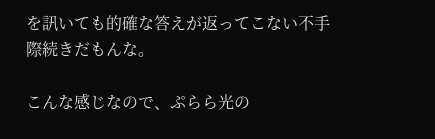を訊いても的確な答えが返ってこない不手際続きだもんな。

こんな感じなので、ぷらら光の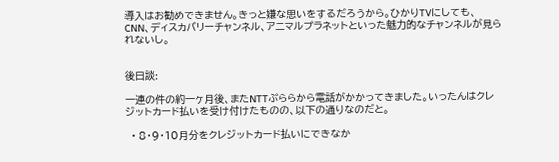導入はお勧めできません。きっと嫌な思いをするだろうから。ひかりTVにしても、CNN、ディスカバリーチャンネル、アニマルプラネットといった魅力的なチャンネルが見られないし。


後日談:

一連の件の約一ヶ月後、またNTTぷららから電話がかかってきました。いったんはクレジットカード払いを受け付けたものの、以下の通りなのだと。

  • 8・9・10月分をクレジットカード払いにできなか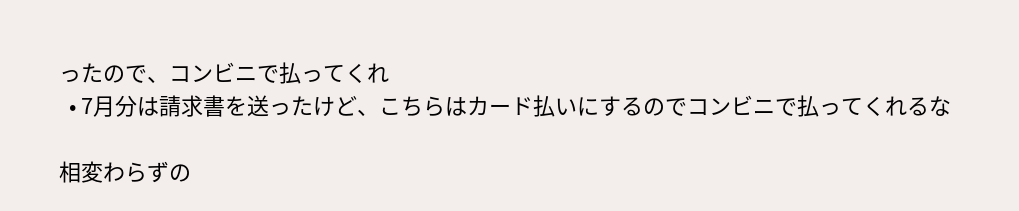ったので、コンビニで払ってくれ
  • 7月分は請求書を送ったけど、こちらはカード払いにするのでコンビニで払ってくれるな

相変わらずの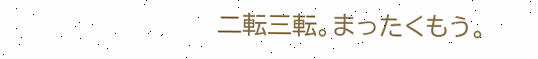二転三転。まったくもう。